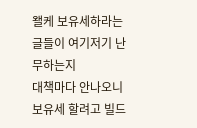왤케 보유세하라는 글들이 여기저기 난무하는지
대책마다 안나오니 보유세 할려고 빌드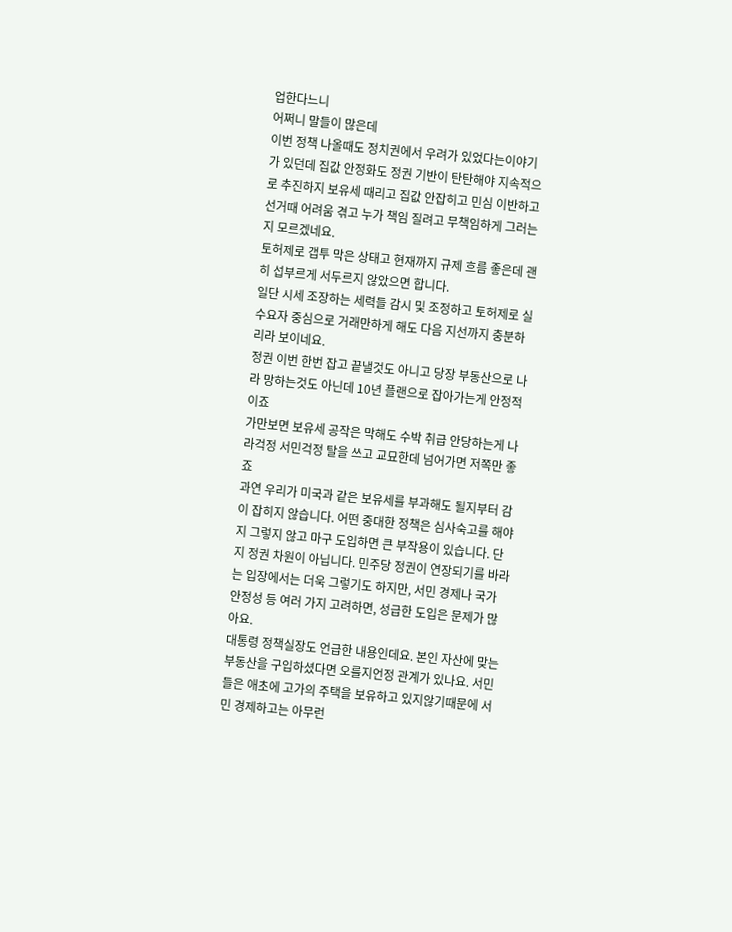업한다느니
어쩌니 말들이 많은데
이번 정책 나올때도 정치권에서 우려가 있었다는이야기가 있던데 집값 안정화도 정권 기반이 탄탄해야 지속적으로 추진하지 보유세 때리고 집값 안잡히고 민심 이반하고 선거때 어려움 겪고 누가 책임 질려고 무책임하게 그러는지 모르겠네요.
토허제로 갭투 막은 상태고 현재까지 규제 흐름 좋은데 괜히 섭부르게 서두르지 않았으면 합니다.
일단 시세 조장하는 세력들 감시 및 조정하고 토허제로 실수요자 중심으로 거래만하게 해도 다음 지선까지 충분하리라 보이네요.
정권 이번 한번 잡고 끝낼것도 아니고 당장 부동산으로 나라 망하는것도 아닌데 10년 플랜으로 잡아가는게 안정적이죠
가만보면 보유세 공작은 막해도 수박 취급 안당하는게 나라걱정 서민걱정 탈을 쓰고 교묘한데 넘어가면 저쪽만 좋죠
과연 우리가 미국과 같은 보유세를 부과해도 될지부터 감이 잡히지 않습니다. 어떤 중대한 정책은 심사숙고를 해야지 그렇지 않고 마구 도입하면 큰 부작용이 있습니다. 단지 정권 차원이 아닙니다. 민주당 정권이 연장되기를 바라는 입장에서는 더욱 그렇기도 하지만, 서민 경제나 국가 안정성 등 여러 가지 고려하면, 성급한 도입은 문제가 많아요.
대통령 정책실장도 언급한 내용인데요. 본인 자산에 맞는 부동산을 구입하셨다면 오를지언정 관계가 있나요. 서민들은 애초에 고가의 주택을 보유하고 있지않기때문에 서민 경제하고는 아무런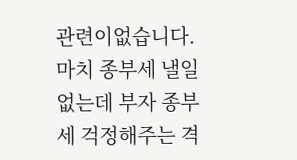관련이없습니다. 마치 종부세 낼일없는데 부자 종부세 걱정해주는 격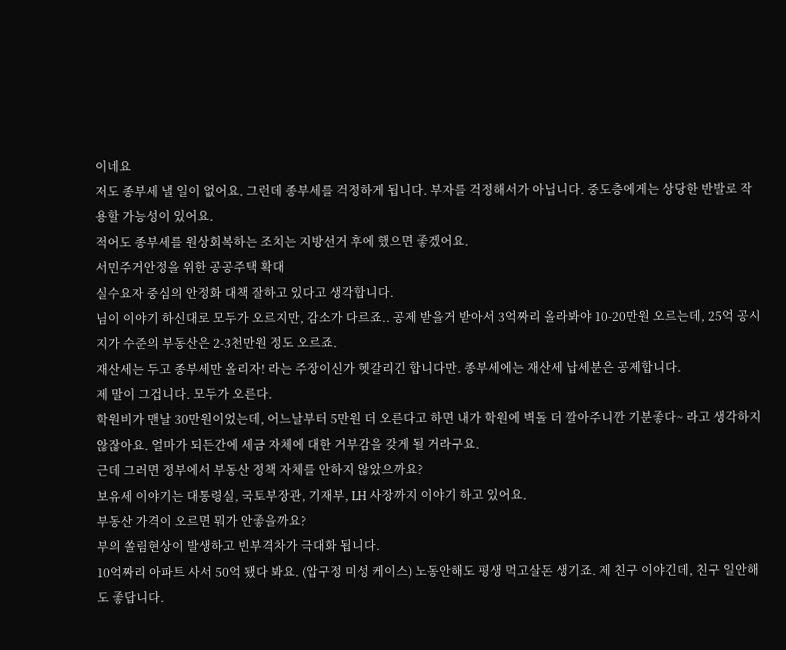이네요
저도 종부세 낼 일이 없어요. 그런데 종부세를 걱정하게 됩니다. 부자를 걱정해서가 아닙니다. 중도층에게는 상당한 반발로 작용할 가능성이 있어요.
적어도 종부세를 원상회복하는 조치는 지방선거 후에 했으면 좋겠어요.
서민주거안정을 위한 공공주택 확대
실수요자 중심의 안정화 대책 잘하고 있다고 생각합니다.
님이 이야기 하신대로 모두가 오르지만, 감소가 다르죠.. 공제 받을거 받아서 3억짜리 올라봐야 10-20만원 오르는데, 25억 공시지가 수준의 부동산은 2-3천만원 정도 오르죠.
재산세는 두고 종부세만 올리자! 라는 주장이신가 헷갈리긴 합니다만. 종부세에는 재산세 납세분은 공제합니다.
제 말이 그겁니다. 모두가 오른다.
학원비가 맨날 30만원이었는데, 어느날부터 5만원 더 오른다고 하면 내가 학원에 벽돌 더 깔아주니깐 기분좋다~ 라고 생각하지 않잖아요. 얼마가 되든간에 세금 자체에 대한 거부감을 갖게 될 거라구요.
근데 그러면 정부에서 부동산 정책 자체를 안하지 않았으까요?
보유세 이야기는 대통령실, 국토부장관, 기재부, LH 사장까지 이야기 하고 있어요.
부동산 가격이 오르면 뭐가 안좋을까요?
부의 쏠림현상이 발생하고 빈부격차가 극대화 됩니다.
10억짜리 아파트 사서 50억 됐다 봐요. (압구정 미성 케이스) 노동안해도 평생 먹고살돈 생기죠. 제 친구 이야긴데, 친구 일안해도 좋답니다.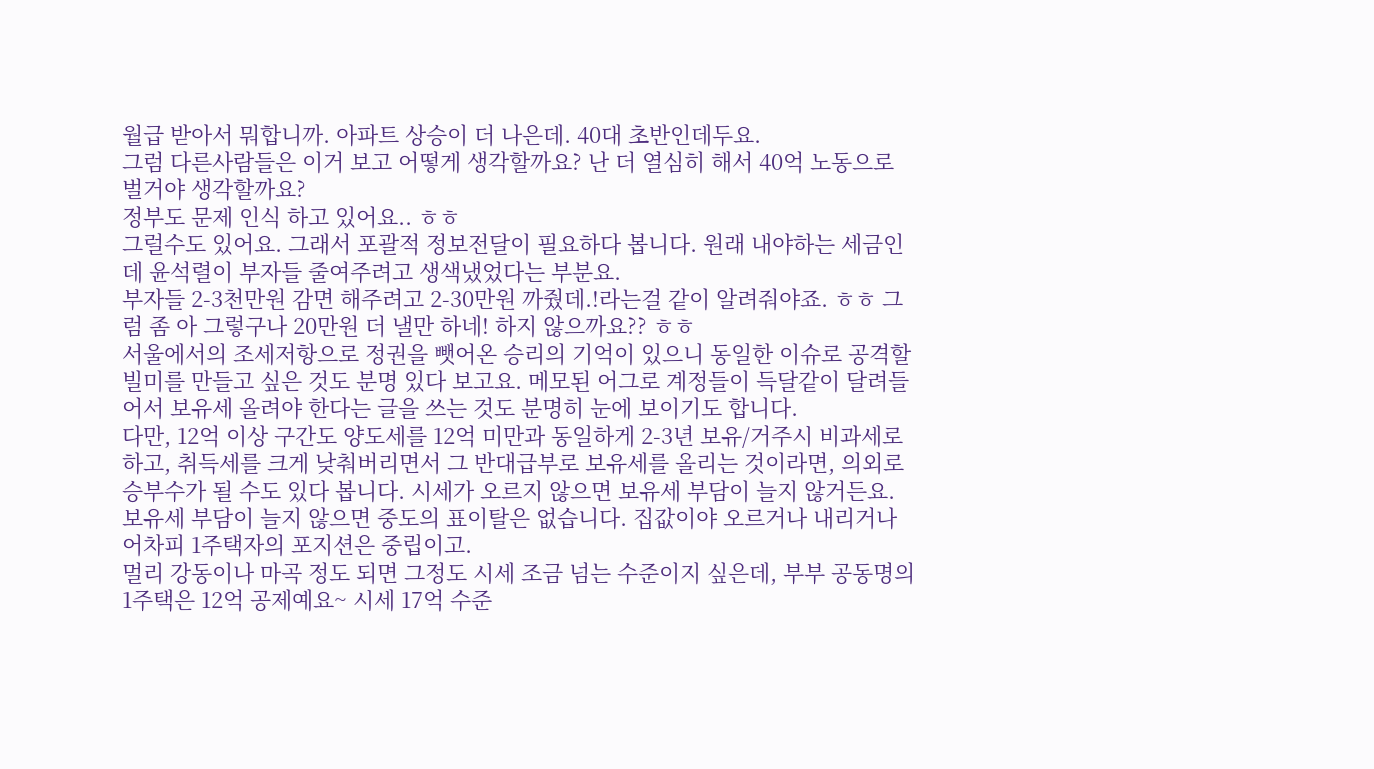월급 받아서 뭐합니까. 아파트 상승이 더 나은데. 40대 초반인데두요.
그럼 다른사람들은 이거 보고 어떻게 생각할까요? 난 더 열심히 해서 40억 노동으로 벌거야 생각할까요?
정부도 문제 인식 하고 있어요.. ㅎㅎ
그럴수도 있어요. 그래서 포괄적 정보전달이 필요하다 봅니다. 원래 내야하는 세금인데 윤석렬이 부자들 줄여주려고 생색냈었다는 부분요.
부자들 2-3천만원 감면 해주려고 2-30만원 까줬데.!라는걸 같이 알려줘야죠. ㅎㅎ 그럼 좀 아 그렇구나 20만원 더 낼만 하네! 하지 않으까요?? ㅎㅎ
서울에서의 조세저항으로 정권을 뺏어온 승리의 기억이 있으니 동일한 이슈로 공격할 빌미를 만들고 싶은 것도 분명 있다 보고요. 메모된 어그로 계정들이 득달같이 달려들어서 보유세 올려야 한다는 글을 쓰는 것도 분명히 눈에 보이기도 합니다.
다만, 12억 이상 구간도 양도세를 12억 미만과 동일하게 2-3년 보유/거주시 비과세로 하고, 취득세를 크게 낮춰버리면서 그 반대급부로 보유세를 올리는 것이라면, 의외로 승부수가 될 수도 있다 봅니다. 시세가 오르지 않으면 보유세 부담이 늘지 않거든요. 보유세 부담이 늘지 않으면 중도의 표이탈은 없습니다. 집값이야 오르거나 내리거나 어차피 1주택자의 포지션은 중립이고.
멀리 강동이나 마곡 정도 되면 그정도 시세 조금 넘는 수준이지 싶은데, 부부 공동명의 1주택은 12억 공제예요~ 시세 17억 수준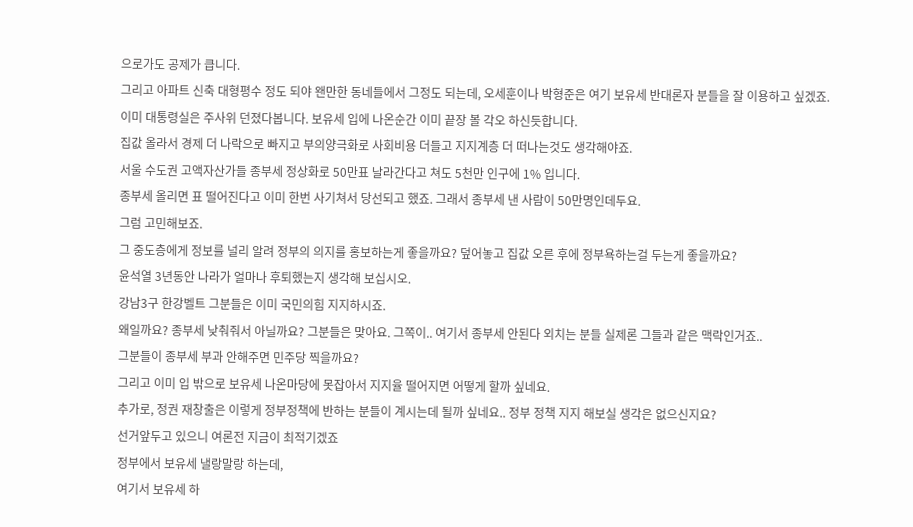으로가도 공제가 큽니다.
그리고 아파트 신축 대형평수 정도 되야 왠만한 동네들에서 그정도 되는데, 오세훈이나 박형준은 여기 보유세 반대론자 분들을 잘 이용하고 싶겠죠.
이미 대통령실은 주사위 던졌다봅니다. 보유세 입에 나온순간 이미 끝장 볼 각오 하신듯합니다.
집값 올라서 경제 더 나락으로 빠지고 부의양극화로 사회비용 더들고 지지계층 더 떠나는것도 생각해야죠.
서울 수도권 고액자산가들 종부세 정상화로 50만표 날라간다고 쳐도 5천만 인구에 1% 입니다.
종부세 올리면 표 떨어진다고 이미 한번 사기쳐서 당선되고 했죠. 그래서 종부세 낸 사람이 50만명인데두요.
그럼 고민해보죠.
그 중도층에게 정보를 널리 알려 정부의 의지를 홍보하는게 좋을까요? 덮어놓고 집값 오른 후에 정부욕하는걸 두는게 좋을까요?
윤석열 3년동안 나라가 얼마나 후퇴했는지 생각해 보십시오.
강남3구 한강벨트 그분들은 이미 국민의힘 지지하시죠.
왜일까요? 종부세 낮춰줘서 아닐까요? 그분들은 맞아요. 그쪽이.. 여기서 종부세 안된다 외치는 분들 실제론 그들과 같은 맥락인거죠..
그분들이 종부세 부과 안해주면 민주당 찍을까요?
그리고 이미 입 밖으로 보유세 나온마당에 못잡아서 지지율 떨어지면 어떻게 할까 싶네요.
추가로, 정권 재창출은 이렇게 정부정책에 반하는 분들이 계시는데 될까 싶네요.. 정부 정책 지지 해보실 생각은 없으신지요?
선거앞두고 있으니 여론전 지금이 최적기겠죠
정부에서 보유세 낼랑말랑 하는데,
여기서 보유세 하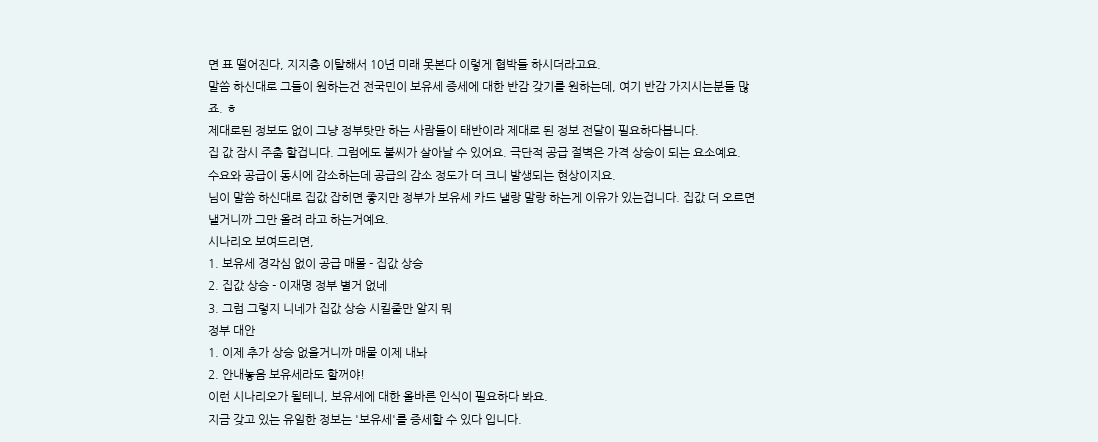면 표 떨어진다, 지지층 이탈해서 10년 미래 못본다 이렇게 협박들 하시더라고요.
말씀 하신대로 그들이 원하는건 전국민이 보유세 증세에 대한 반감 갖기를 원하는데, 여기 반감 가지시는분들 많죠. ㅎ
제대로된 정보도 없이 그냥 정부탓만 하는 사람들이 태반이라 제대로 된 정보 전달이 필요하다봅니다.
집 값 잠시 주춤 할겁니다. 그럼에도 불씨가 살아날 수 있어요. 극단적 공급 절벽은 가격 상승이 되는 요소예요.
수요와 공급이 동시에 감소하는데 공급의 감소 정도가 더 크니 발생되는 현상이지요.
님이 말씀 하신대로 집값 잡히면 좋지만 정부가 보유세 카드 낼랑 말랑 하는게 이유가 있는겁니다. 집값 더 오르면 낼거니까 그만 올려 라고 하는거예요.
시나리오 보여드리면,
1. 보유세 경각심 없이 공급 매몰 - 집값 상승
2. 집값 상승 - 이재명 정부 별거 없네
3. 그럼 그렇지 니네가 집값 상승 시킬줄만 알지 뭐
정부 대안
1. 이제 추가 상승 없을거니까 매물 이제 내놔
2. 안내놓음 보유세라도 할꺼야!
이런 시나리오가 될테니, 보유세에 대한 올바른 인식이 필요하다 봐요.
지금 갖고 있는 유일한 정보는 '보유세'를 증세할 수 있다 입니다.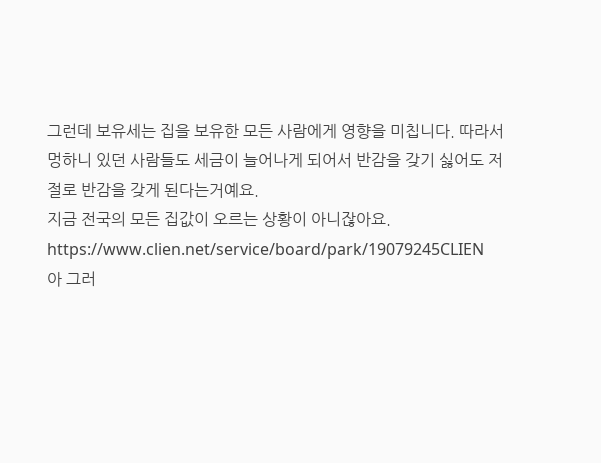그런데 보유세는 집을 보유한 모든 사람에게 영향을 미칩니다. 따라서 멍하니 있던 사람들도 세금이 늘어나게 되어서 반감을 갖기 싫어도 저절로 반감을 갖게 된다는거예요.
지금 전국의 모든 집값이 오르는 상황이 아니잖아요.
https://www.clien.net/service/board/park/19079245CLIEN
아 그러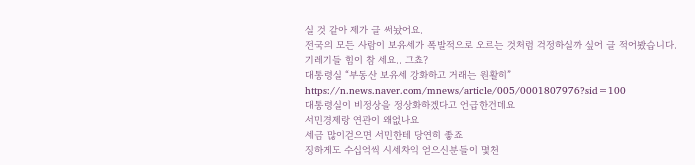실 것 같아 제가 글 써놨어요.
전국의 모든 사람이 보유세가 폭발적으로 오르는 것처럼 걱정하실까 싶어 글 적어봤습니다.
기레기들 힘이 참 세요.. 그쵸?
대통령실 “부동산 보유세 강화하고 거래는 원활히”
https://n.news.naver.com/mnews/article/005/0001807976?sid=100
대통령실이 비정상을 정상화하겠다고 언급한건데요
서민경제랑 연관이 왜없나요
세금 많이걷으면 서민한테 당연히 좋죠
징하게도 수십억씩 시세차익 얻으신분들이 몇천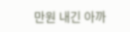만원 내긴 아까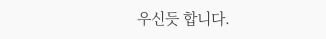우신듯 합니다.